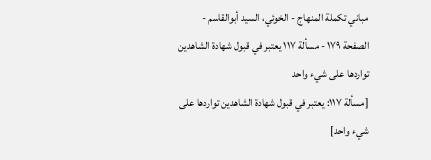مباني تكملة المنهاج - الخوئي، السيد أبوالقاسم - الصفحة ١٧٩ - مسألة ١١٧ يعتبر في قبول شهادة الشاهدين تواردها على شيء واحد
[مسألة ١١٧: يعتبر في قبول شهادة الشاهدين تواردها على شيء واحد]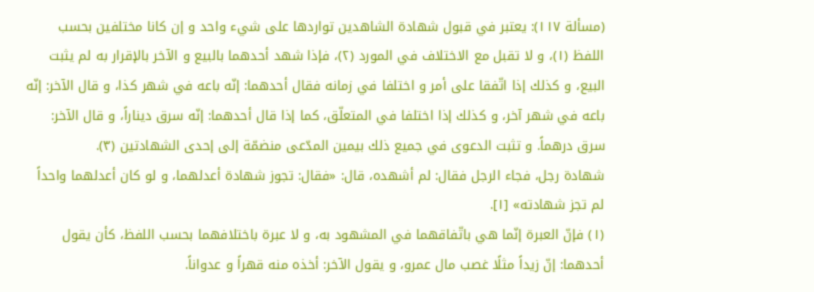(مسألة ١١٧): يعتبر في قبول شهادة الشاهدين تواردها على شيء واحد و إن كانا مختلفين بحسب اللفظ (١)، و لا تقبل مع الاختلاف في المورد (٢)، فإذا شهد أحدهما بالبيع و الآخر بالإقرار به لم يثبت البيع، و كذلك إذا اتّفقا على أمر و اختلفا في زمانه فقال أحدهما: إنّه باعه في شهر كذا، و قال الآخر: إنّه باعه في شهر آخر، و كذلك إذا اختلفا في المتعلّق، كما إذا قال أحدهما: إنّه سرق ديناراً، و قال الآخر: سرق درهماً. و تثبت الدعوى في جميع ذلك بيمين المدّعى منضمّة إلى إحدى الشهادتين (٣).
شهادة رجل، فجاء الرجل فقال: لم أشهده، قال: «فقال: تجوز شهادة أعدلهما، و لو كان أعدلهما واحداً لم تجز شهادته» [١].
(١) فإنّ العبرة إنّما هي باتّفاقهما في المشهود به، و لا عبرة باختلافهما بحسب اللفظ، كأن يقول أحدهما: إنّ زيداً مثلًا غصب مال عمرو، و يقول الآخر: أخذه منه قهراً و عدواناً.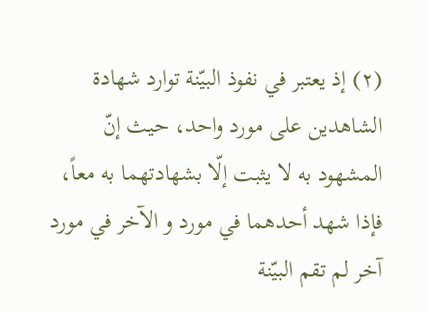(٢) إذ يعتبر في نفوذ البيّنة توارد شهادة الشاهدين على مورد واحد، حيث إنّ المشهود به لا يثبت إلّا بشهادتهما به معاً، فإذا شهد أحدهما في مورد و الآخر في مورد آخر لم تقم البيّنة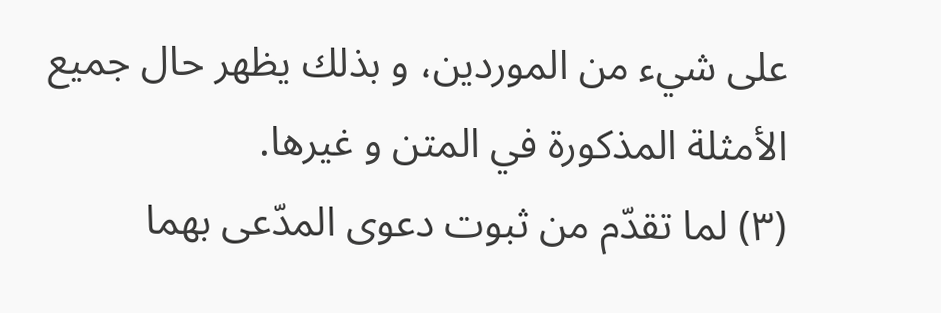على شيء من الموردين، و بذلك يظهر حال جميع الأمثلة المذكورة في المتن و غيرها.
(٣) لما تقدّم من ثبوت دعوى المدّعى بهما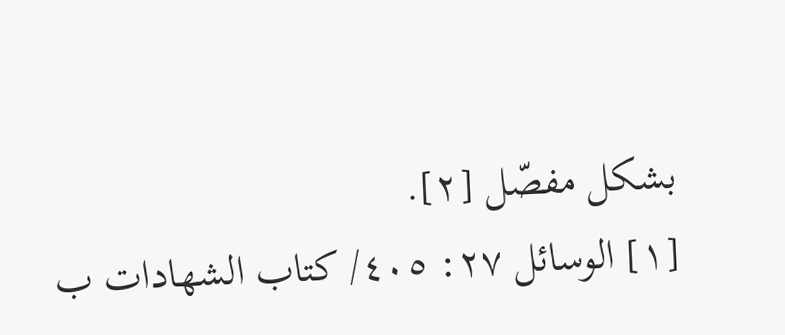بشكل مفصّل [٢].
[١] الوسائل ٢٧: ٤٠٥/ كتاب الشهادات ب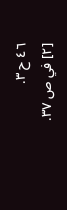٤٦ ح ٣.
[٢] في ص ٣٧.